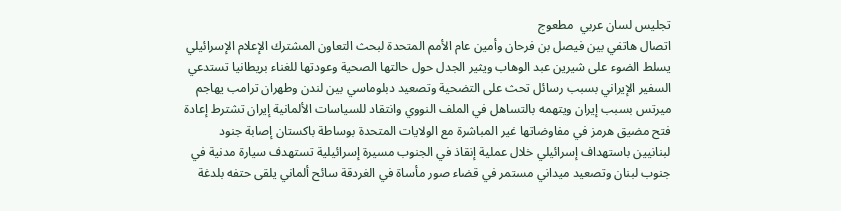تجليس لسان عربي  مطعوج
اتصال هاتفي بين فيصل بن فرحان وأمين عام الأمم المتحدة لبحث التعاون المشترك الإعلام الإسرائيلي يسلط الضوء على شيرين عبد الوهاب ويثير الجدل حول حالتها الصحية وعودتها للغناء بريطانيا تستدعي السفير الإيراني بسبب رسائل تحث على التضحية وتصعيد دبلوماسي بين لندن وطهران ترامب يهاجم ميرتس بسبب إيران ويتهمه بالتساهل في الملف النووي وانتقاد للسياسات الألمانية إيران تشترط إعادة فتح مضيق هرمز في مفاوضاتها غير المباشرة مع الولايات المتحدة بوساطة باكستان إصابة جنود لبنانيين باستهداف إسرائيلي خلال عملية إنقاذ في الجنوب مسيرة إسرائيلية تستهدف سيارة مدنية في جنوب لبنان وتصعيد ميداني مستمر في قضاء صور مأساة في الغردقة سائح ألماني يلقى حتفه بلدغة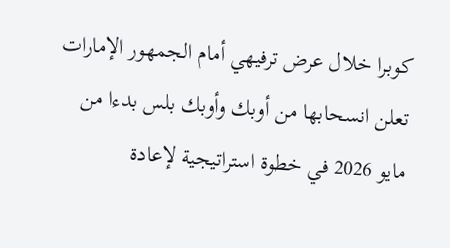كوبرا خلال عرض ترفيهي أمام الجمهور الإمارات تعلن انسحابها من أوبك وأوبك بلس بدءا من مايو 2026 في خطوة استراتيجية لإعادة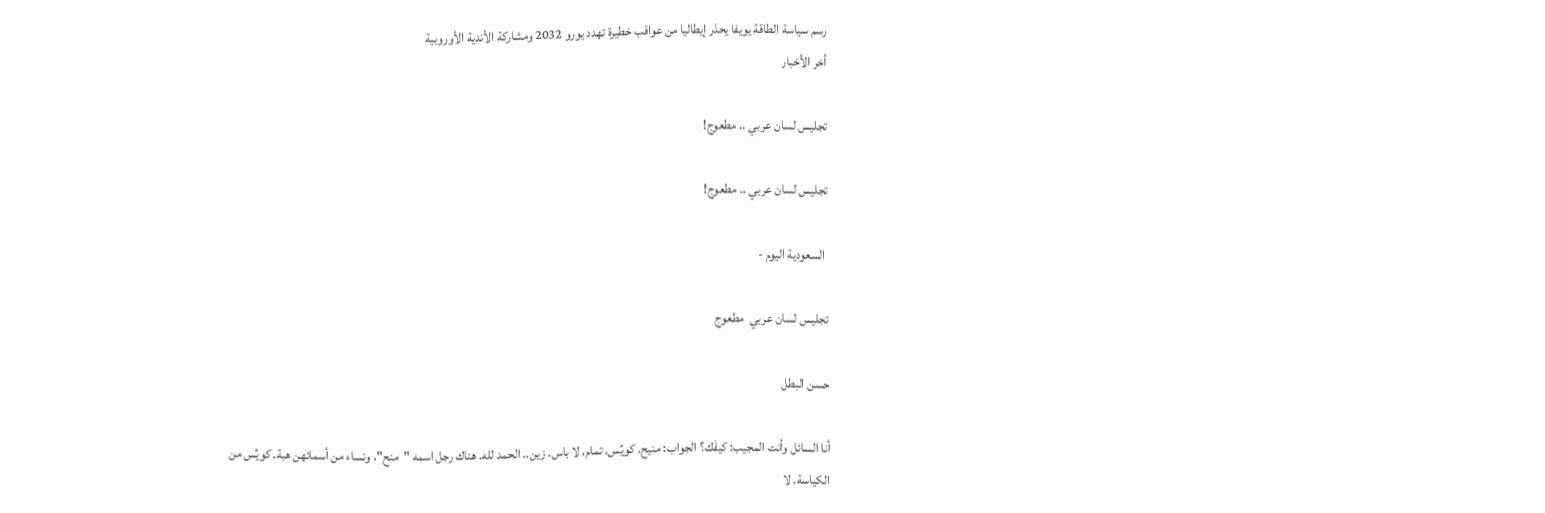رسم سياسة الطاقة يويفا يحذر إيطاليا من عواقب خطيرة تهدد يورو 2032 ومشاركة الأندية الأوروبية
أخر الأخبار

تجليس لسان عربي .. مطعوج!

تجليس لسان عربي .. مطعوج!

 السعودية اليوم -

تجليس لسان عربي  مطعوج

حسن البطل

أنا السائل وأنت المجيب: كيفَك؟ الجواب: منيح. كويِّس. تمام. لا باس. زين.. الحمد لله. هناك رجل اسمه "منح"، ونساء من أسمائهن هبة. كويِّس من الكياسة. لا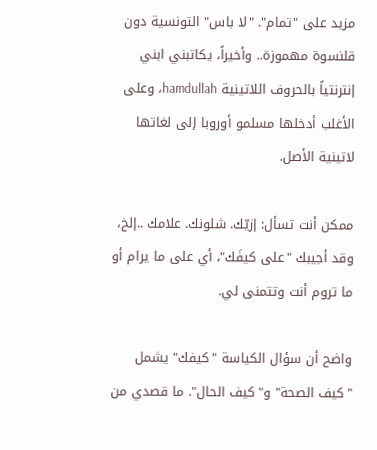مزيد على "تمام". "لا باس" التونسية دون قلنسوة مهموزة.. وأخيراً، يكاتبني ابني إنترنتياً بالحروف اللاتينية hamdullah، وعلى الأغلب أدخلها مسلمو أوروبا إلى لغاتها لاتينية الأصل.

ممكن أنت تسأل: إزيّك. شلونك. علامك ..إلخ، وقد أجيبك "على كيفَك"، أي على ما يرام أو ما تروم أنت وتتمنى لي.

واضح أن سؤال الكياسة "كيفك" يشمل "كيف الصحة" و"كيف الحال". ما قصدي من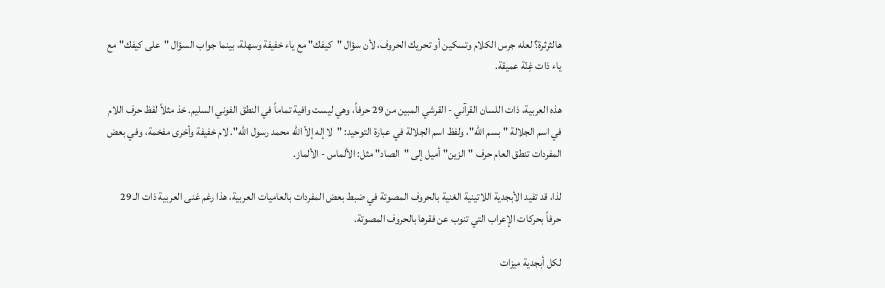هالثرثرة؟ لعله جرس الكلام وتسكين أو تحريك الحروف، لأن سؤال "كيفك" مع ياء خفيفة وسهلة، بينما جواب السؤال "على كيفك" مع ياء ذات غِنّة عميقة.

هذه العربية، ذات اللسان القرآني - القرشي المبين من 29 حرفاً، وهي ليست وافية تماماً في النطق الفوني السليم. خذ مثلاً لفظ حرف اللام في اسم الجلالة "بسم الله"، ولفظ اسم الجلالة في عبارة التوحيد: "لا إله إلاّ اللّه محمد رسول الله". لام خفيفة وأخرى مفخمة، وفي بعض المفردات تنطق العام حرف "الزين" أميل إلى "الصاد" مثل: الألماس - الألماز.

لذا، قد تفيد الأبجدية اللاتينية الغنية بالحروف المصوتة في ضبط بعض المفردات بالعاميات العربية، هذا رغم غنى العربية ذات الـ 29 حرفاً بحركات الإعراب التي تنوب عن فقرها بالحروف المصوتة.

لكل أبجدية ميزات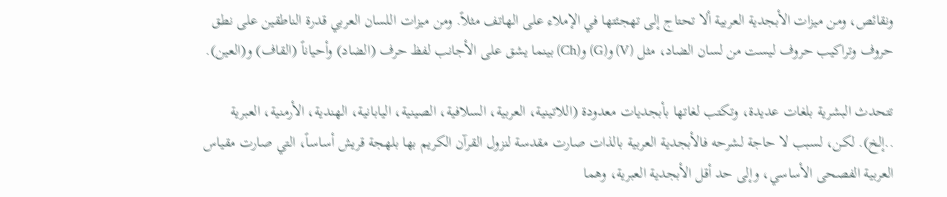ونقائص، ومن ميزات الأبجدية العربية ألا تحتاج إلى تهجئتها في الإملاء على الهاتف مثلاً. ومن ميزات اللسان العربي قدرة الناطقين على نطق حروف وتراكيب حروف ليست من لسان الضاد، مثل (V) و(G) و(Ch) بينما يشق على الأجانب لفظ حرف (الضاد) وأحياناً (القاف) و(العين).

تتحدث البشرية بلغات عديدة، وتكتب لغاتها بأبجديات معدودة (اللاتينية، العربية، السلافية، الصينية، اليابانية، الهندية، الأرمنية، العبرية ..إلخ). لكن، لسبب لا حاجة لشرحه فالأبجدية العربية بالذات صارت مقدسة لنزول القرآن الكريم بها بلهجة قريش أساساً، التي صارت مقياس العربية الفصحى الأساسي، وإلى حد أقل الأبجدية العبرية، وهما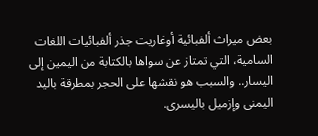بعض ميراث ألفبائية أوغاريت جذر ألفبائيات اللغات السامية، التي تمتاز عن سواها بالكتابة من اليمين إلى اليسار.. والسبب هو نقشها على الحجر بمطرقة باليد اليمنى وإزميل باليسرى.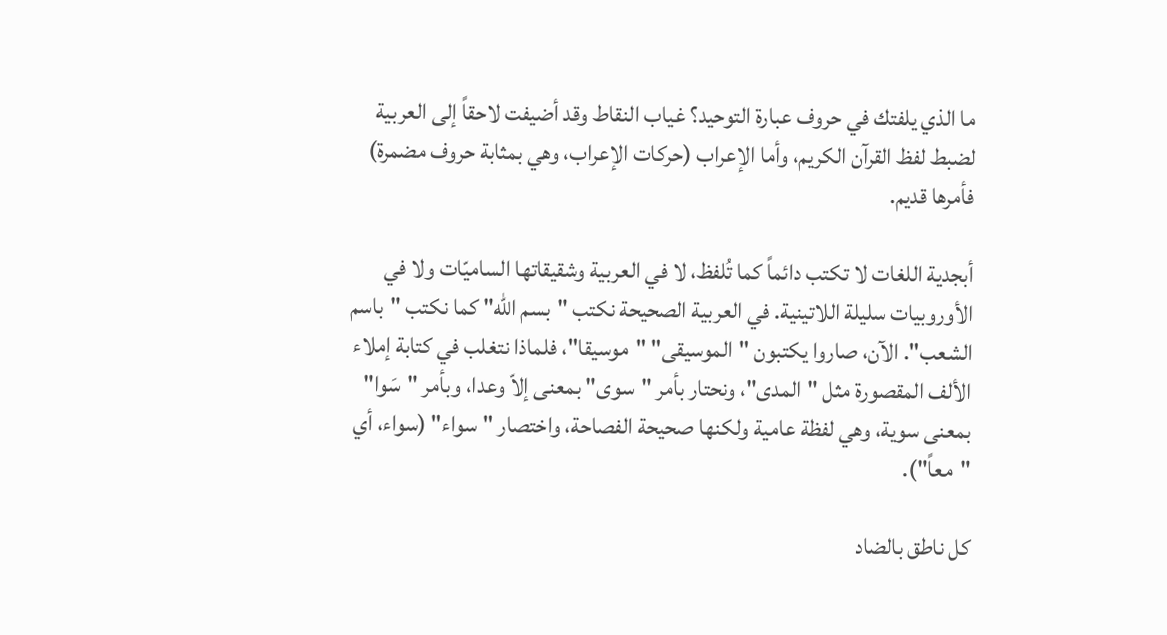ما الذي يلفتك في حروف عبارة التوحيد؟ غياب النقاط وقد أضيفت لاحقاً إلى العربية لضبط لفظ القرآن الكريم، وأما الإعراب (حركات الإعراب، وهي بمثابة حروف مضمرة) فأمرها قديم.

أبجدية اللغات لا تكتب دائماً كما تُلفظ، لا في العربية وشقيقاتها الساميّات ولا في الأوروبيات سليلة اللاتينية. في العربية الصحيحة نكتب "بسم الله" كما نكتب "باسم الشعب". الآن، صاروا يكتبون "الموسيقى" "موسيقا"، فلماذا نتغلب في كتابة إملاء الألف المقصورة مثل "المدى"، ونحتار بأمر "سوى" بمعنى إلاّ وعدا، وبأمر "سَوا" بمعنى سوية، وهي لفظة عامية ولكنها صحيحة الفصاحة، واختصار "سواء" (سواء، أي "معاً").

كل ناطق بالضاد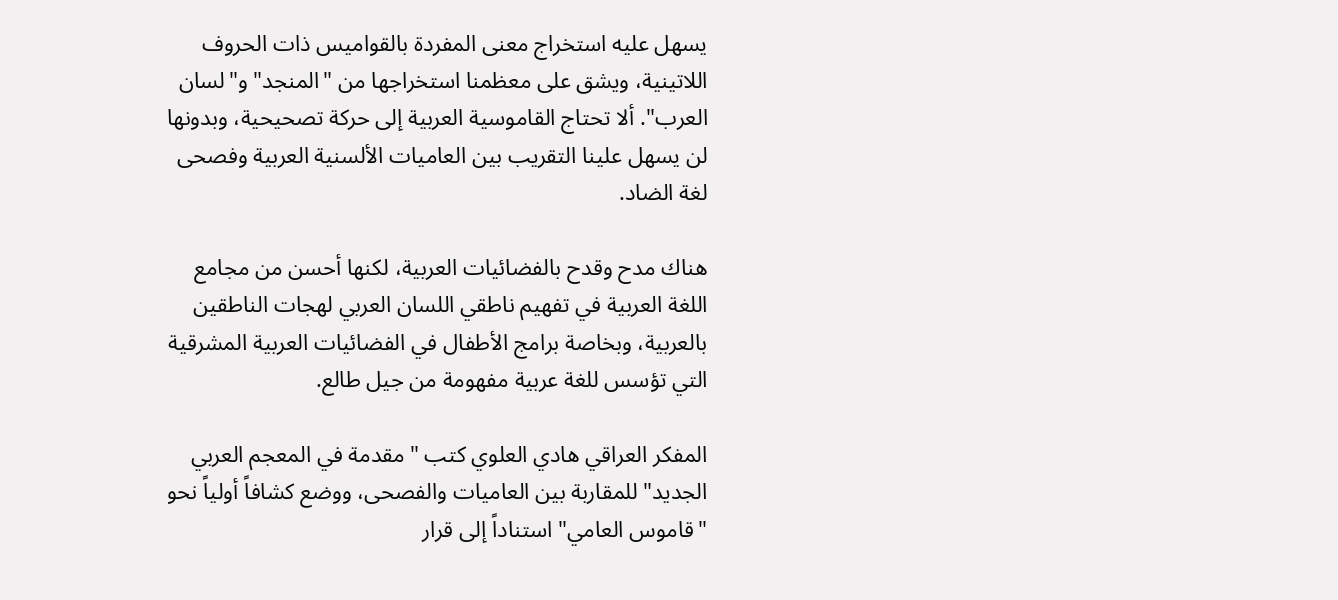يسهل عليه استخراج معنى المفردة بالقواميس ذات الحروف اللاتينية، ويشق على معظمنا استخراجها من "المنجد" و"لسان العرب". ألا تحتاج القاموسية العربية إلى حركة تصحيحية، وبدونها لن يسهل علينا التقريب بين العاميات الألسنية العربية وفصحى لغة الضاد.

هناك مدح وقدح بالفضائيات العربية، لكنها أحسن من مجامع اللغة العربية في تفهيم ناطقي اللسان العربي لهجات الناطقين بالعربية، وبخاصة برامج الأطفال في الفضائيات العربية المشرقية التي تؤسس للغة عربية مفهومة من جيل طالع.

المفكر العراقي هادي العلوي كتب "مقدمة في المعجم العربي الجديد" للمقاربة بين العاميات والفصحى، ووضع كشافاً أولياً نحو "قاموس العامي" استناداً إلى قرار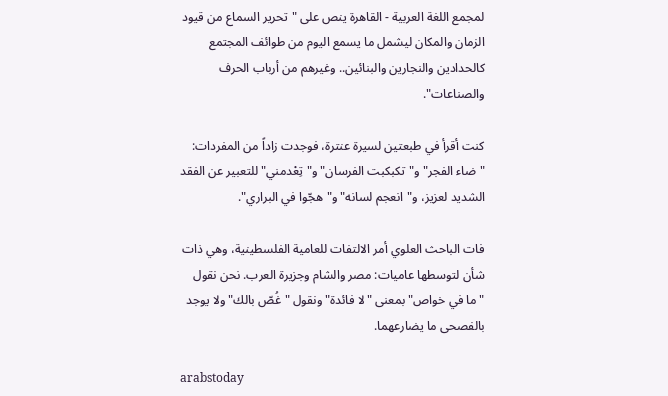لمجمع اللغة العربية - القاهرة ينص على "تحرير السماع من قيود الزمان والمكان ليشمل ما يسمع اليوم من طوائف المجتمع كالحدادين والنجارين والبنائين.. وغيرهم من أرباب الحرف والصناعات".

كنت أقرأ في طبعتين لسيرة عنترة، فوجدت زاداً من المفردات: "ضاء الفجر" و"تكبكبت الفرسان" و"تِعْدمني" للتعبير عن الفقد الشديد لعزيز، و"انعجم لسانه" و"هجّوا في البراري".

فات الباحث العلوي أمر الالتفات للعامية الفلسطينية، وهي ذات شأن لتوسطها عاميات: مصر والشام وجزيرة العرب. نحن نقول "ما في خواص" بمعنى "لا فائدة" ونقول "غُصّ بالك" ولا يوجد بالفصحى ما يضارعهما.

arabstoday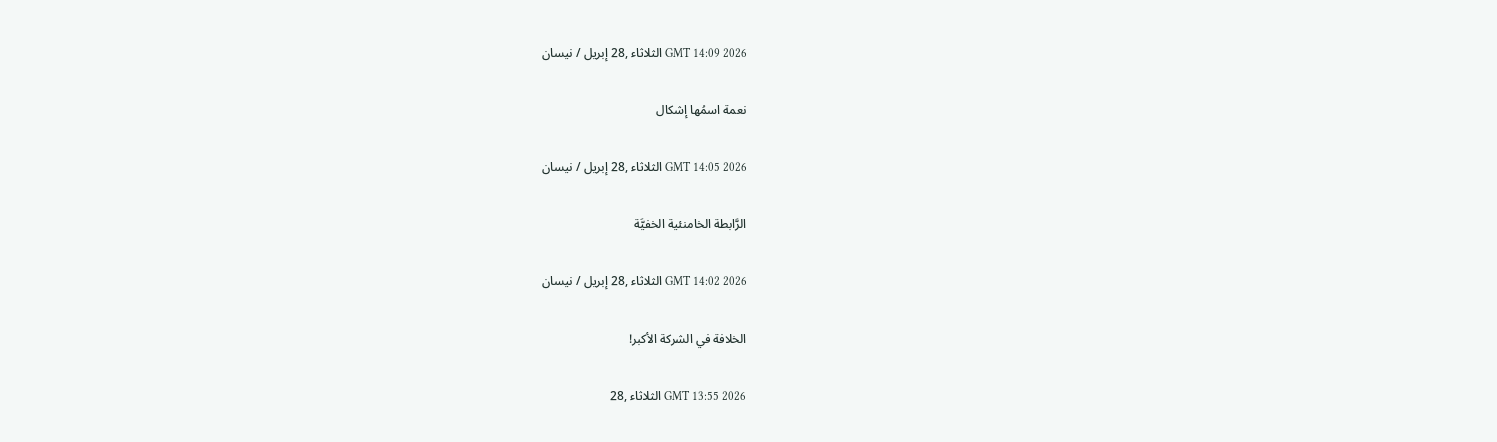GMT 14:09 2026 الثلاثاء ,28 إبريل / نيسان

نعمة اسمُها إشكال

GMT 14:05 2026 الثلاثاء ,28 إبريل / نيسان

الرَّابطة الخامنئية الخفيَّة

GMT 14:02 2026 الثلاثاء ,28 إبريل / نيسان

الخلافة في الشركة الأكبر!

GMT 13:55 2026 الثلاثاء ,28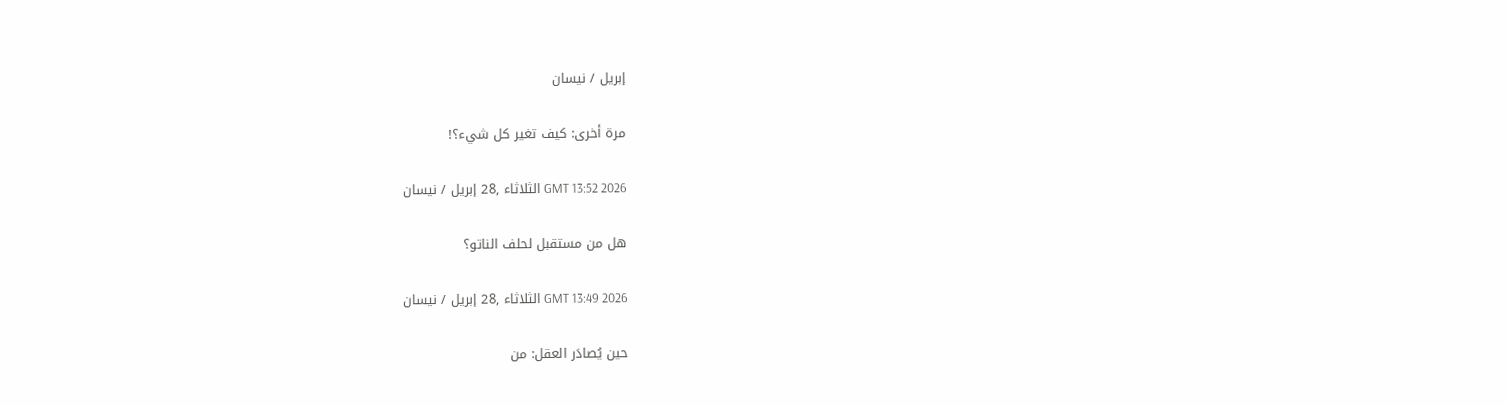إبريل / نيسان

مرة أخرى: كيف تغير كل شيء؟!

GMT 13:52 2026 الثلاثاء ,28 إبريل / نيسان

هل من مستقبل لحلف الناتو؟

GMT 13:49 2026 الثلاثاء ,28 إبريل / نيسان

حين يُصادَر العقل: من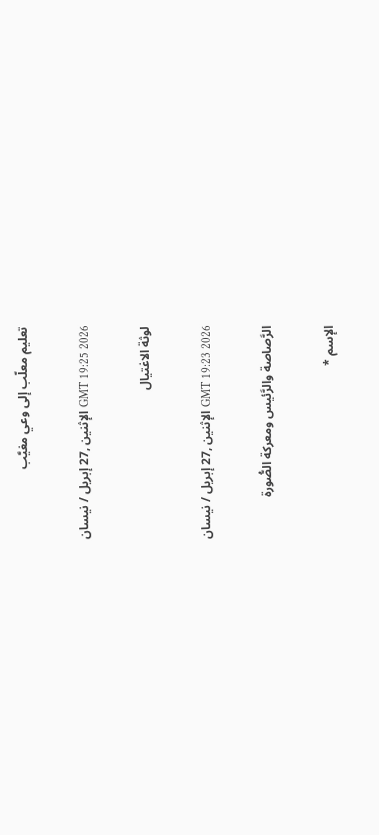تعليم معلّب إلى وعي مغيَّب

GMT 19:25 2026 الإثنين ,27 إبريل / نيسان

لوثة الاغتيال

GMT 19:23 2026 الإثنين ,27 إبريل / نيسان

الرَّصاصة والرَّئيس ومعركة الصُّورة

الإسم *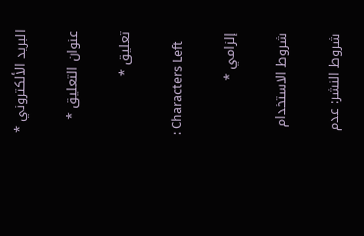البريد الألكتروني *

عنوان التعليق *

تعليق *

: Characters Left

إلزامي *

شروط الاستخدام

شروط النشر: عدم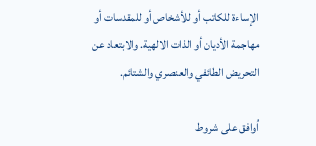الإساءة للكاتب أو للأشخاص أو للمقدسات أو مهاجمة الأديان أو الذات الالهية. والابتعاد عن التحريض الطائفي والعنصري والشتائم.

اُوافق على شروط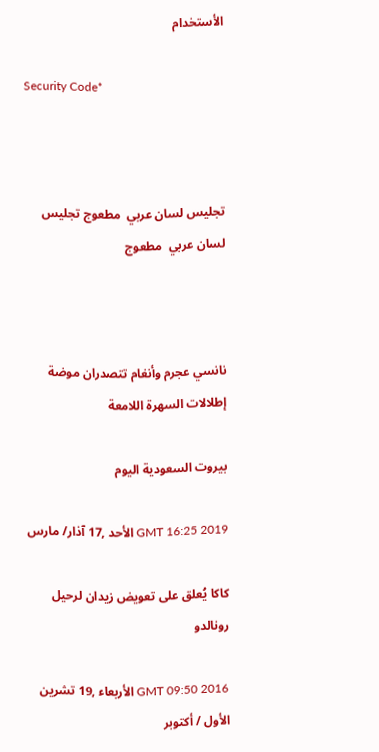الأستخدام

Security Code*



تجليس لسان عربي  مطعوج تجليس لسان عربي  مطعوج



نانسي عجرم وأنغام تتصدران موضة إطلالات السهرة اللامعة

بيروت السعودية اليوم

GMT 16:25 2019 الأحد ,17 آذار/ مارس

كاكا يُعلق على تعويض زيدان لرحيل رونالدو

GMT 09:50 2016 الأربعاء ,19 تشرين الأول / أكتوبر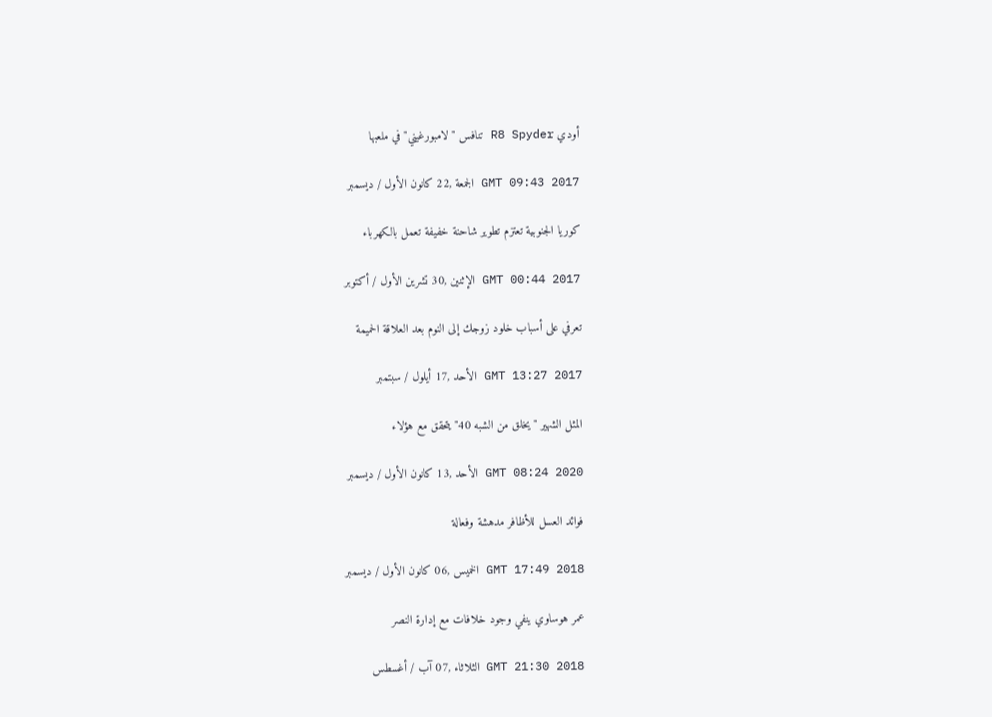أودي R8 Spyder تنافس "لامبورغيني" في ملعبها

GMT 09:43 2017 الجمعة ,22 كانون الأول / ديسمبر

كوريا الجنوبية تعتزم تطوير شاحنة خفيفة تعمل بالكهرباء

GMT 00:44 2017 الإثنين ,30 تشرين الأول / أكتوبر

تعرفي على أسباب خلود زوجك إلى النوم بعد العلاقة الحميمة

GMT 13:27 2017 الأحد ,17 أيلول / سبتمبر

المثل الشهير "يخلق من الشبه 40" يتحقق مع هؤلاء

GMT 08:24 2020 الأحد ,13 كانون الأول / ديسمبر

فوائد العسل للأظافر مدهشة وفعالة

GMT 17:49 2018 الخميس ,06 كانون الأول / ديسمبر

عمر هوساوي ينفي وجود خلافات مع إدارة النصر

GMT 21:30 2018 الثلاثاء ,07 آب / أغسطس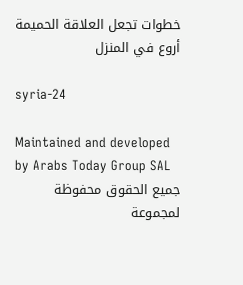خطوات تجعل العلاقة الحميمة أروع في المنزل

syria-24

Maintained and developed by Arabs Today Group SAL
جميع الحقوق محفوظة لمجموعة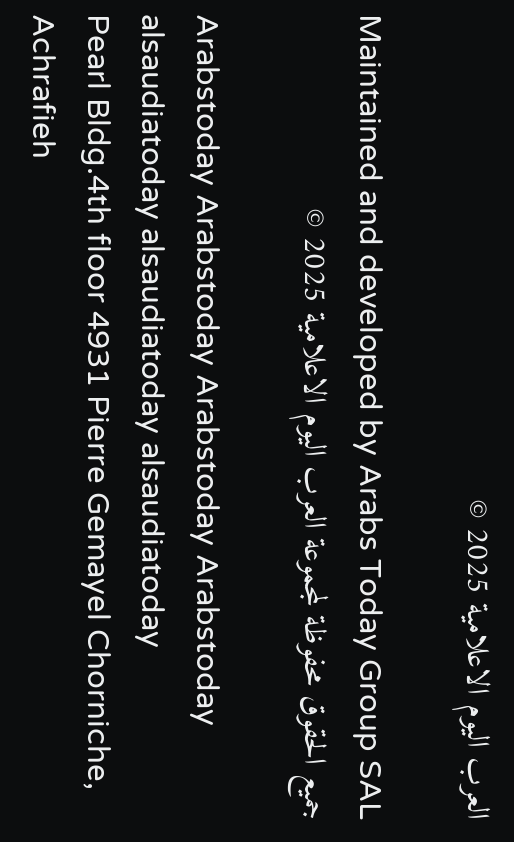العرب اليوم الاعلامية 2025 ©

Maintained and developed by Arabs Today Group SAL
جميع الحقوق محفوظة لمجموعة العرب اليوم الاعلامية 2025 ©

Arabstoday Arabstoday Arabstoday Arabstoday
alsaudiatoday alsaudiatoday alsaudiatoday
Pearl Bldg.4th floor 4931 Pierre Gemayel Chorniche, Achrafieh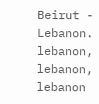Beirut - Lebanon.
lebanon, lebanon, lebanon